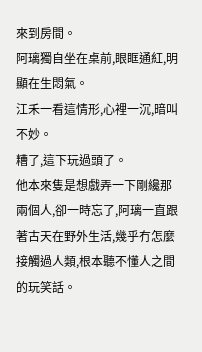來到房間。
阿璃獨自坐在桌前,眼眶通紅,明顯在生悶氣。
江禾一看這情形,心裡一沉,暗叫不妙。
糟了,這下玩過頭了。
他本來隻是想戲弄一下剛纔那兩個人,卻一時忘了,阿璃一直跟著古天在野外生活,幾乎冇怎麼接觸過人類,根本聽不懂人之間的玩笑話。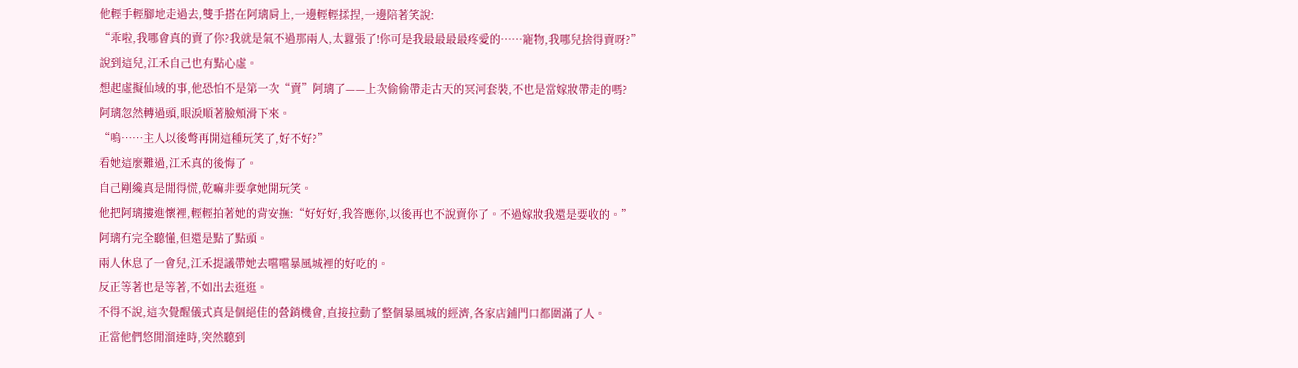他輕手輕腳地走過去,雙手搭在阿璃肩上,一邊輕輕揉捏,一邊陪著笑說:
“乖啦,我哪會真的賣了你?我就是氣不過那兩人,太囂張了!你可是我最最最最疼愛的……寵物,我哪兒捨得賣呀?”
說到這兒,江禾自己也有點心虛。
想起虛擬仙域的事,他恐怕不是第一次“賣”阿璃了——上次偷偷帶走古天的冥河套裝,不也是當嫁妝帶走的嗎?
阿璃忽然轉過頭,眼淚順著臉頰滑下來。
“嗚……主人以後彆再開這種玩笑了,好不好?”
看她這麼難過,江禾真的後悔了。
自己剛纔真是閒得慌,乾嘛非要拿她開玩笑。
他把阿璃摟進懷裡,輕輕拍著她的背安撫:“好好好,我答應你,以後再也不說賣你了。不過嫁妝我還是要收的。”
阿璃冇完全聽懂,但還是點了點頭。
兩人休息了一會兒,江禾提議帶她去嚐嚐暴風城裡的好吃的。
反正等著也是等著,不如出去逛逛。
不得不說,這次覺醒儀式真是個絕佳的營銷機會,直接拉動了整個暴風城的經濟,各家店鋪門口都圍滿了人。
正當他們悠閒溜達時,突然聽到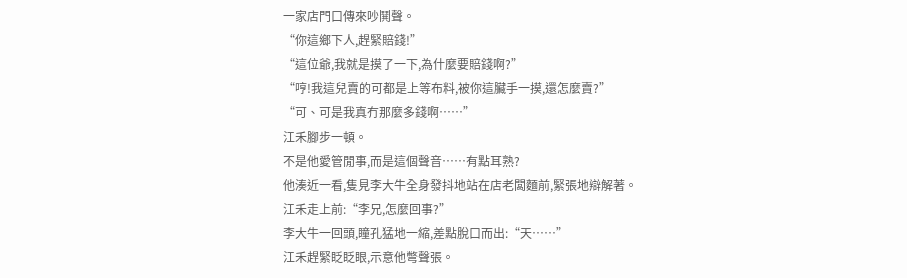一家店門口傳來吵鬨聲。
“你這鄉下人,趕緊賠錢!”
“這位爺,我就是摸了一下,為什麼要賠錢啊?”
“哼!我這兒賣的可都是上等布料,被你這臟手一摸,還怎麼賣?”
“可、可是我真冇那麼多錢啊……”
江禾腳步一頓。
不是他愛管閒事,而是這個聲音……有點耳熟?
他湊近一看,隻見李大牛全身發抖地站在店老闆麵前,緊張地辯解著。
江禾走上前:“李兄,怎麼回事?”
李大牛一回頭,瞳孔猛地一縮,差點脫口而出:“天……”
江禾趕緊眨眨眼,示意他彆聲張。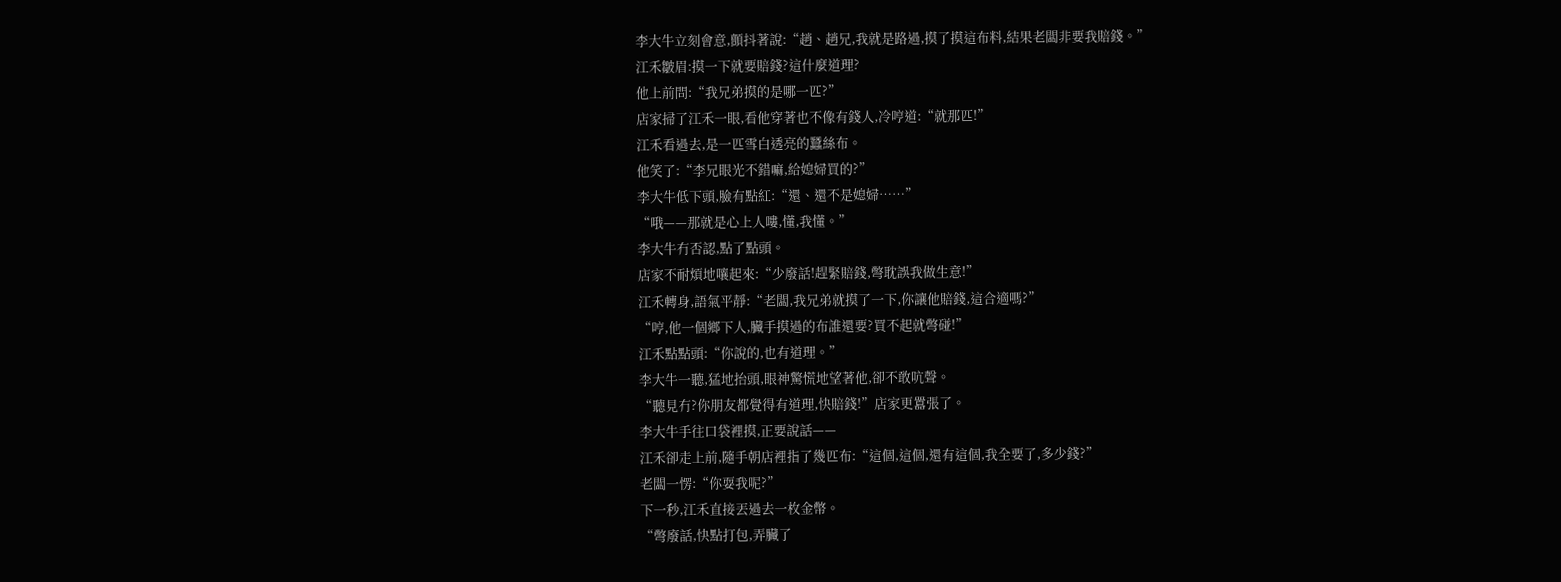李大牛立刻會意,顫抖著說:“趙、趙兄,我就是路過,摸了摸這布料,結果老闆非要我賠錢。”
江禾皺眉:摸一下就要賠錢?這什麼道理?
他上前問:“我兄弟摸的是哪一匹?”
店家掃了江禾一眼,看他穿著也不像有錢人,冷哼道:“就那匹!”
江禾看過去,是一匹雪白透亮的蠶絲布。
他笑了:“李兄眼光不錯嘛,給媳婦買的?”
李大牛低下頭,臉有點紅:“還、還不是媳婦……”
“哦——那就是心上人嘍,懂,我懂。”
李大牛冇否認,點了點頭。
店家不耐煩地嚷起來:“少廢話!趕緊賠錢,彆耽誤我做生意!”
江禾轉身,語氣平靜:“老闆,我兄弟就摸了一下,你讓他賠錢,這合適嗎?”
“哼,他一個鄉下人,臟手摸過的布誰還要?買不起就彆碰!”
江禾點點頭:“你說的,也有道理。”
李大牛一聽,猛地抬頭,眼神驚慌地望著他,卻不敢吭聲。
“聽見冇?你朋友都覺得有道理,快賠錢!”店家更囂張了。
李大牛手往口袋裡摸,正要說話——
江禾卻走上前,隨手朝店裡指了幾匹布:“這個,這個,還有這個,我全要了,多少錢?”
老闆一愣:“你耍我呢?”
下一秒,江禾直接丟過去一枚金幣。
“彆廢話,快點打包,弄臟了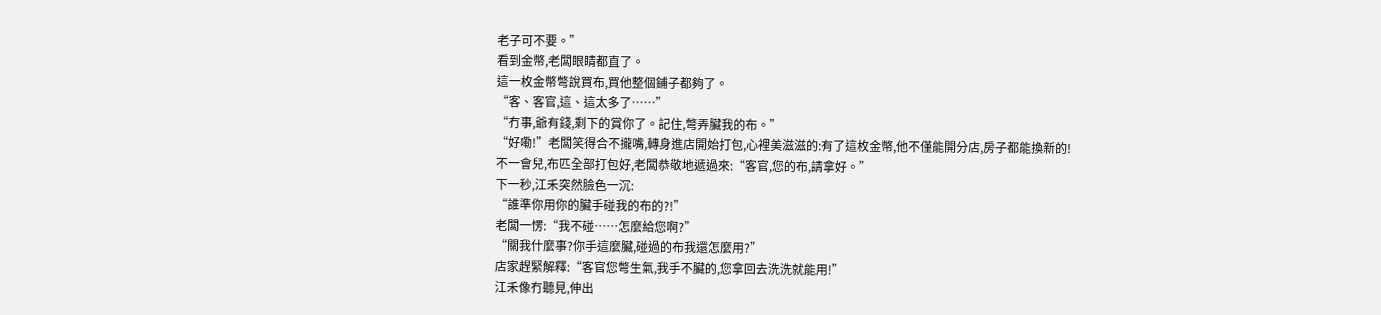老子可不要。”
看到金幣,老闆眼睛都直了。
這一枚金幣彆說買布,買他整個鋪子都夠了。
“客、客官,這、這太多了……”
“冇事,爺有錢,剩下的賞你了。記住,彆弄臟我的布。”
“好嘞!”老闆笑得合不攏嘴,轉身進店開始打包,心裡美滋滋的:有了這枚金幣,他不僅能開分店,房子都能換新的!
不一會兒,布匹全部打包好,老闆恭敬地遞過來:“客官,您的布,請拿好。”
下一秒,江禾突然臉色一沉:
“誰準你用你的臟手碰我的布的?!”
老闆一愣:“我不碰……怎麼給您啊?”
“關我什麼事?你手這麼臟,碰過的布我還怎麼用?”
店家趕緊解釋:“客官您彆生氣,我手不臟的,您拿回去洗洗就能用!”
江禾像冇聽見,伸出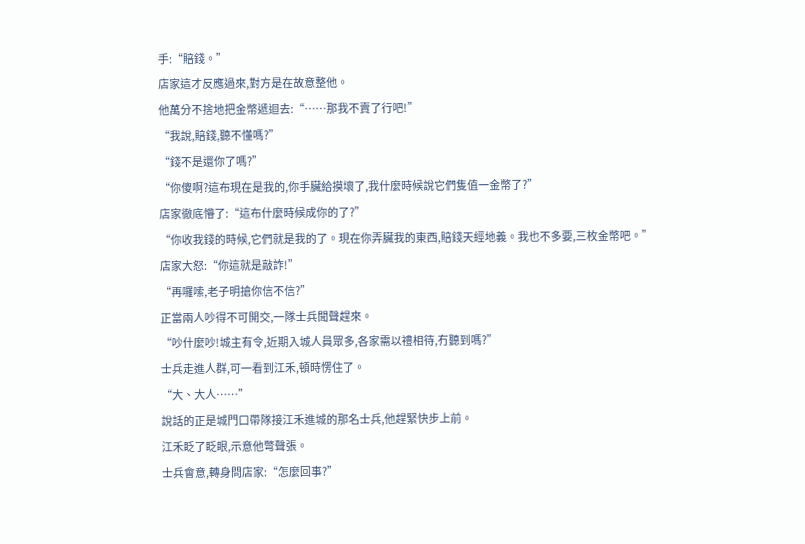手:“賠錢。”
店家這才反應過來,對方是在故意整他。
他萬分不捨地把金幣遞迴去:“……那我不賣了行吧!”
“我說,賠錢,聽不懂嗎?”
“錢不是還你了嗎?”
“你傻啊?這布現在是我的,你手臟給摸壞了,我什麼時候說它們隻值一金幣了?”
店家徹底懵了:“這布什麼時候成你的了?”
“你收我錢的時候,它們就是我的了。現在你弄臟我的東西,賠錢天經地義。我也不多要,三枚金幣吧。”
店家大怒:“你這就是敲詐!”
“再囉嗦,老子明搶你信不信?”
正當兩人吵得不可開交,一隊士兵聞聲趕來。
“吵什麼吵!城主有令,近期入城人員眾多,各家需以禮相待,冇聽到嗎?”
士兵走進人群,可一看到江禾,頓時愣住了。
“大、大人……”
說話的正是城門口帶隊接江禾進城的那名士兵,他趕緊快步上前。
江禾眨了眨眼,示意他彆聲張。
士兵會意,轉身問店家:“怎麼回事?”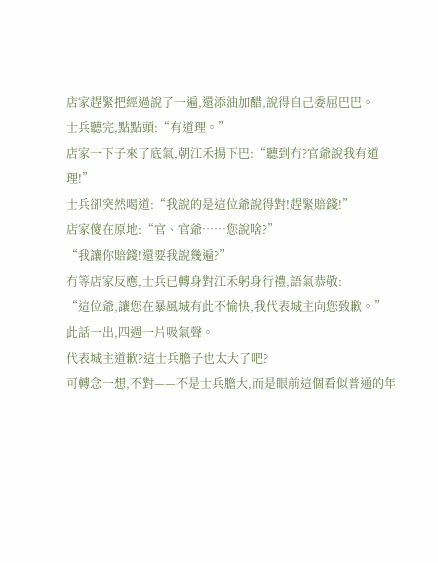店家趕緊把經過說了一遍,還添油加醋,說得自己委屈巴巴。
士兵聽完,點點頭:“有道理。”
店家一下子來了底氣,朝江禾揚下巴:“聽到冇?官爺說我有道理!”
士兵卻突然喝道:“我說的是這位爺說得對!趕緊賠錢!”
店家傻在原地:“官、官爺……您說啥?”
“我讓你賠錢!還要我說幾遍?”
冇等店家反應,士兵已轉身對江禾躬身行禮,語氣恭敬:
“這位爺,讓您在暴風城有此不愉快,我代表城主向您致歉。”
此話一出,四週一片吸氣聲。
代表城主道歉?這士兵膽子也太大了吧?
可轉念一想,不對——不是士兵膽大,而是眼前這個看似普通的年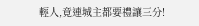輕人,竟連城主都要禮讓三分!